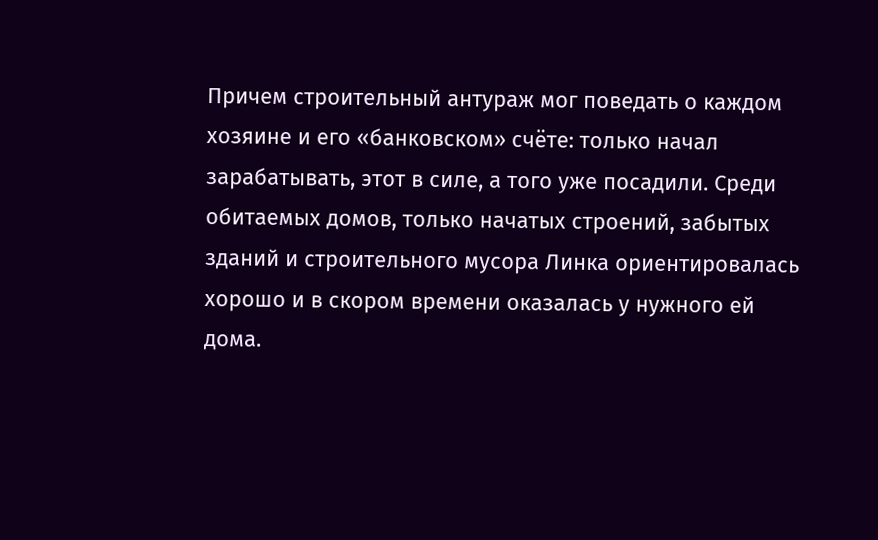Причем строительный антураж мог поведать о каждом хозяине и его «банковском» счёте: только начал зарабатывать, этот в силе, а того уже посадили. Среди обитаемых домов, только начатых строений, забытых зданий и строительного мусора Линка ориентировалась хорошо и в скором времени оказалась у нужного ей дома.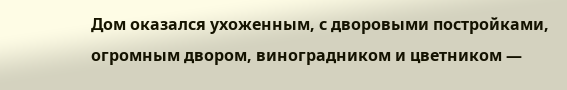Дом оказался ухоженным, с дворовыми постройками, огромным двором, виноградником и цветником —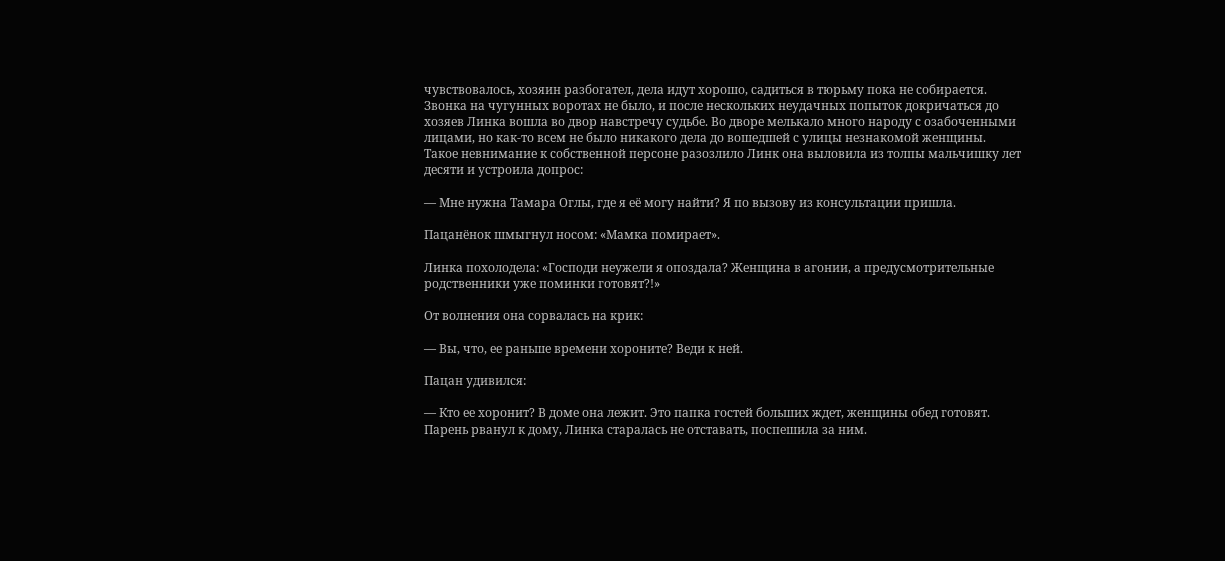чувствовалось, хозяин разбогател, дела идут хорошо, садиться в тюрьму пока не собирается. Звонка на чугунных воротах не было, и после нескольких неудачных попыток докричаться до хозяев Линка вошла во двор навстречу судьбе. Во дворе мелькало много народу с озабоченными лицами, но как-то всем не было никакого дела до вошедшей с улицы незнакомой женщины. Такое невнимание к собственной персоне разозлило Линк она выловила из толпы мальчишку лет десяти и устроила допрос:

— Мне нужна Тамара Оглы, где я её могу найти? Я по вызову из консультации пришла.

Пацанёнок шмыгнул носом: «Мамка помирает».

Линка похолодела: «Господи неужели я опоздала? Женщина в агонии, а предусмотрительные родственники уже поминки готовят?!»

От волнения она сорвалась на крик:

— Вы, что, ее раньше времени хороните? Веди к ней.

Пацан удивился:

— Кто ее хоронит? В доме она лежит. Это папка гостей больших ждет, женщины обед готовят. Парень рванул к дому, Линка старалась не отставать, поспешила за ним.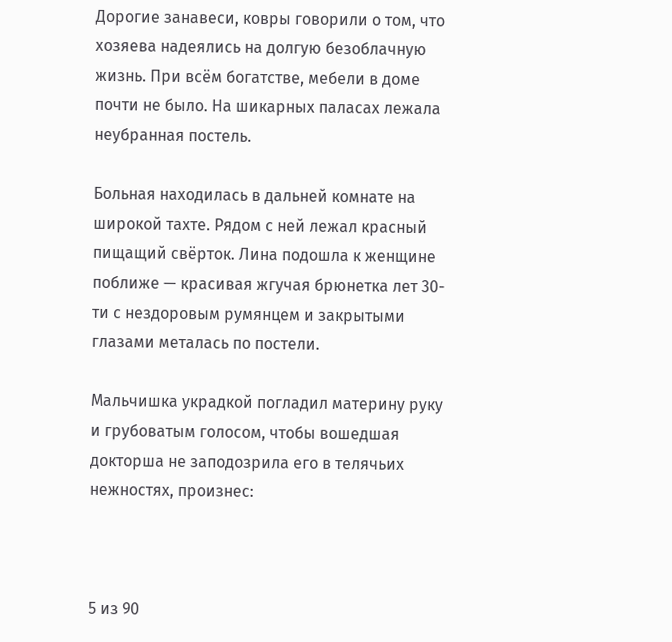Дорогие занавеси, ковры говорили о том, что хозяева надеялись на долгую безоблачную жизнь. При всём богатстве, мебели в доме почти не было. На шикарных паласах лежала неубранная постель.

Больная находилась в дальней комнате на широкой тахте. Рядом с ней лежал красный пищащий свёрток. Лина подошла к женщине поближе — красивая жгучая брюнетка лет 30-ти с нездоровым румянцем и закрытыми глазами металась по постели.

Мальчишка украдкой погладил материну руку и грубоватым голосом, чтобы вошедшая докторша не заподозрила его в телячьих нежностях, произнес:



5 из 90